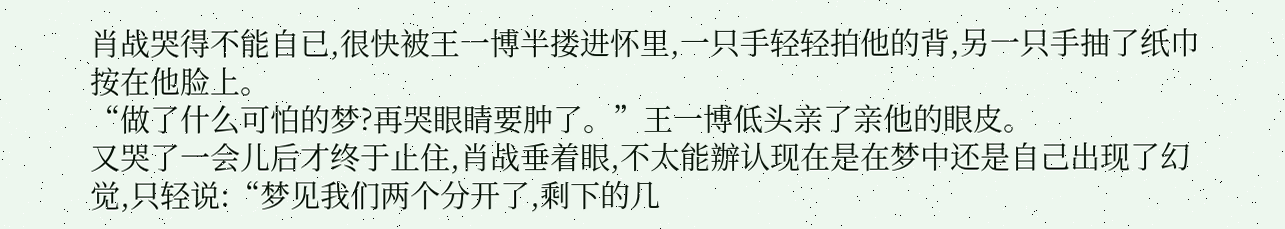肖战哭得不能自已,很快被王一博半搂进怀里,一只手轻轻拍他的背,另一只手抽了纸巾按在他脸上。
“做了什么可怕的梦?再哭眼睛要肿了。”王一博低头亲了亲他的眼皮。
又哭了一会儿后才终于止住,肖战垂着眼,不太能辦认现在是在梦中还是自己出现了幻觉,只轻说:“梦见我们两个分开了,剩下的几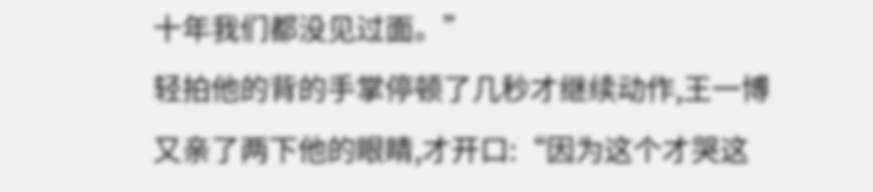十年我们都没见过面。”
轻拍他的背的手掌停顿了几秒才继续动作,王一博又亲了两下他的眼睛,才开口:“因为这个才哭这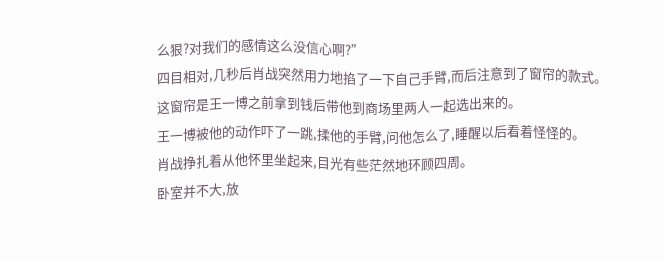么狠?对我们的感情这么没信心啊?”
四目相对,几秒后肖战突然用力地掐了一下自己手臂,而后注意到了窗帘的款式。
这窗帘是王一博之前拿到钱后带他到商场里两人一起选出来的。
王一博被他的动作吓了一跳,揉他的手臂,问他怎么了,睡醒以后看着怪怪的。
肖战挣扎着从他怀里坐起来,目光有些茫然地环顾四周。
卧室并不大,放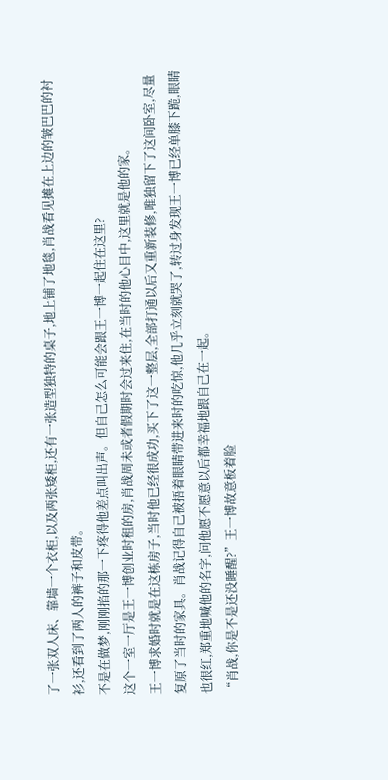了一张双人床、靠墙一个衣柜,以及两张矮柜,还有一张造型独特的桌子,地上铺了地毯,肖战看见摊在上边的皱巴巴的衬衫,还看到了两人的裤子和皮带。
不是在做梦,刚刚掐的那一下疼得他差点叫出声。但自己怎么可能会跟王一博一起住在这里?
这个一室一厅是王一博创业时租的房,肖战周未或者假期时会过来住,在当时的他心目中,这里就是他的家。
王一博求婚时就是在这栋房子,当时他已经很成功,买下了这一整层,全部打通以后又重新装修,唯独留下了这间卧室,尽量复原了当时的家具。肖战记得自己被捂着眼睛带进来时的吃惊,他几乎立刻就哭了,转过身发现王一博已经单膝下跪,眼睛也很红,郑重地喊他的名字,问他愿不愿意以后都幸福地跟自己在一起。
“肖战,你是不是还没睡醒?”王一博故意板着脸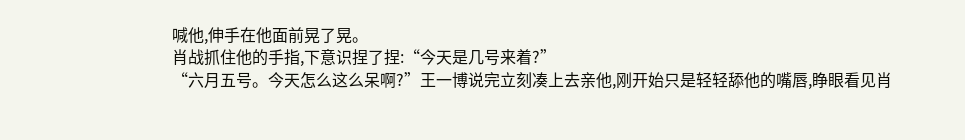喊他,伸手在他面前晃了晃。
肖战抓住他的手指,下意识捏了捏:“今天是几号来着?”
“六月五号。今天怎么这么呆啊?”王一博说完立刻凑上去亲他,刚开始只是轻轻舔他的嘴唇,睁眼看见肖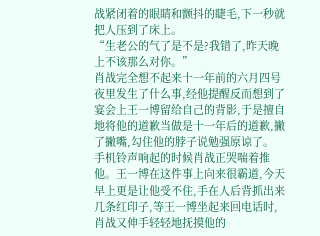战紧闭着的眼睛和颤抖的睫毛,下一秒就把人压到了床上。
“生老公的气了是不是?我错了,昨天晚上不该那么对你。”
肖战完全想不起来十一年前的六月四号夜里发生了什么事,经他提醒反而想到了宴会上王一博留给自己的背影,于是擅自地将他的道歉当做是十一年后的道歉,撇了撇嘴,勾住他的脖子说勉强原谅了。
手机铃声响起的时候肖战正哭喘着推他。王一博在这件事上向来很霸道,今天早上更是让他受不住,手在人后背抓出来几条红印子,等王一博坐起来回电话时,肖战又伸手轻轻地抚摸他的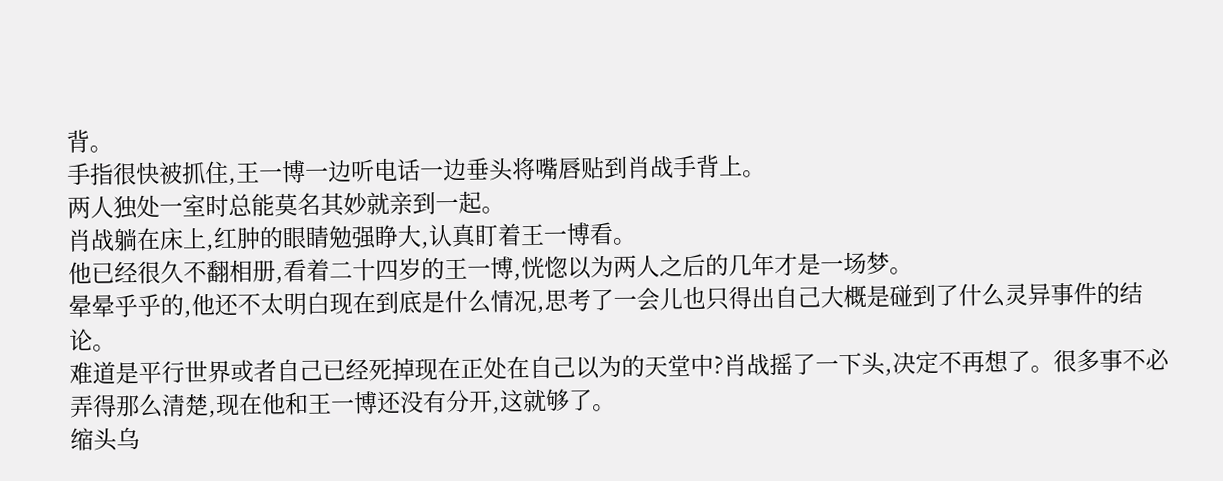背。
手指很快被抓住,王一博一边听电话一边垂头将嘴唇贴到肖战手背上。
两人独处一室时总能莫名其妙就亲到一起。
肖战躺在床上,红肿的眼睛勉强睁大,认真盯着王一博看。
他已经很久不翻相册,看着二十四岁的王一博,恍惚以为两人之后的几年才是一场梦。
晕晕乎乎的,他还不太明白现在到底是什么情况,思考了一会儿也只得出自己大概是碰到了什么灵异事件的结论。
难道是平行世界或者自己已经死掉现在正处在自己以为的天堂中?肖战摇了一下头,决定不再想了。很多事不必弄得那么清楚,现在他和王一博还没有分开,这就够了。
缩头乌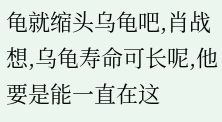龟就缩头乌龟吧,肖战想,乌龟寿命可长呢,他要是能一直在这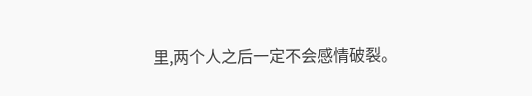里,两个人之后一定不会感情破裂。